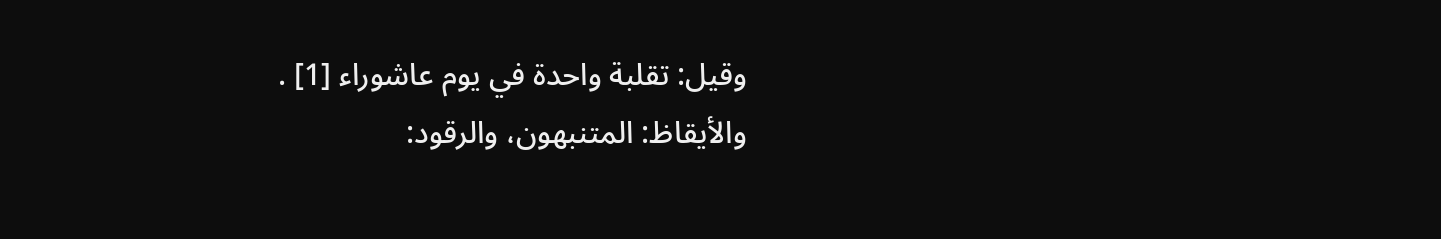وقيل: تقلبة واحدة في يوم عاشوراء [1] .
والأيقاظ: المتنبهون، والرقود: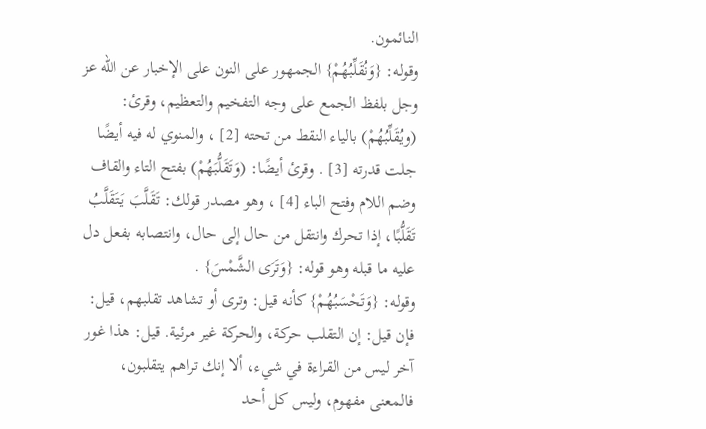النائمون.
وقوله: {وَنُقَلِّبُهُمْ} الجمهور على النون على الإخبار عن الله عز وجل بلفظ الجمع على وجه التفخيم والتعظيم، وقرئ: (ويُقَلِّبُهُمْ) بالياء النقط من تحته [2] ، والمنوي له فيه أيضًا جلت قدرته [3] . وقرئ أيضًا: (وَتَقَلُّبَهُمْ) بفتح التاء والقاف وضم اللام وفتح الباء [4] ، وهو مصدر قولك: تَقَلَّبَ يَتَقَلَّبُ تَقَلُّبًا، إذا تحرك وانتقل من حال إلى حال، وانتصابه بفعل دل عليه ما قبله وهو قوله: {وَتَرَى الشَّمْسَ} .
وقوله: {وَتَحْسَبُهُمْ} كأنه قيل: وترى أو تشاهد تقلبهم، قيل: فإن قيل: إن التقلب حركة، والحركة غير مرئية. قيل: هذا غور آخر ليس من القراءة في شيء، ألا إنك تراهم يتقلبون، فالمعنى مفهوم، وليس كل أحد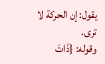يقول: إن الحركة لا ترى.
وقوله: {ذَاتَ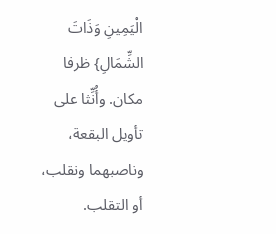الْيَمِينِ وَذَاتَ الشِّمَالِ} ظرفا مكان. وأُنِّثا على تأويل البقعة، وناصبهما ونقلب، أو التقلب.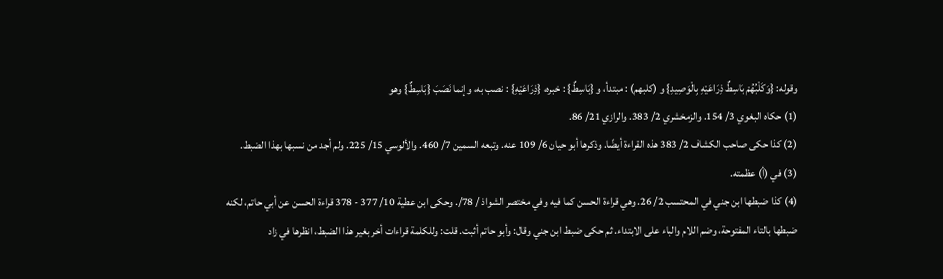وقوله: {وَكَلْبُهُمْ بَاسِطٌ ذِرَاعَيْهِ بِالْوَصِيدِ} و (كلبهم) : مبتدأ، و {بَاسِطٌ} : خبره، {ذِرَاعَيْهِ} : نصب به، وإنما نَصَبَ {بَاسِطٌ} وهو
(1) حكاه البغوي 3/ 154. والزمخشري 2/ 383. والرازي 21/ 86.
(2) كذا حكى صاحب الكشاف 2/ 383 هذه القراءة أيضًا. وذكرها أبو حيان 6/ 109 عنه. وتبعه السمين 7/ 460. والألوسي 15/ 225. ولم أجد من نسبها بهذا الضبط.
(3) في (أ) عظمته.
(4) كذا ضبطها ابن جني في المحتسب 2/ 26. وهي قراءة الحسن كما فيه وفي مختصر الشواذ / 78/. وحكى ابن عطية 10/ 377 - 378 قراءة الحسن عن أبي حاتم، لكنه ضبطها بالتاء المفتوحة، وضم اللام والباء على الابتداء. ثم حكى ضبط ابن جني وقال: وأبو حاتم أثبت. قلت: وللكلمة قراءات أخر بغير هذا الضبط، انظرها في زاد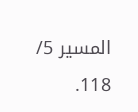المسير 5/ 118.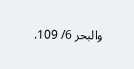والبحر 6/ 109.